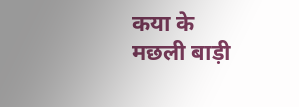कया के मछली बाड़ी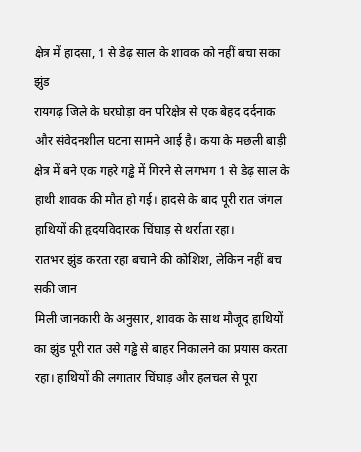क्षेत्र में हादसा, 1 से डेढ़ साल के शावक को नहीं बचा सका झुंड
रायगढ़ जिले के घरघोड़ा वन परिक्षेत्र से एक बेहद दर्दनाक और संवेदनशील घटना सामने आई है। कया के मछली बाड़ी क्षेत्र में बने एक गहरे गड्ढे में गिरने से लगभग 1 से डेढ़ साल के हाथी शावक की मौत हो गई। हादसे के बाद पूरी रात जंगल हाथियों की हृदयविदारक चिंघाड़ से थर्राता रहा।
रातभर झुंड करता रहा बचाने की कोशिश, लेकिन नहीं बच सकी जान
मिली जानकारी के अनुसार, शावक के साथ मौजूद हाथियों का झुंड पूरी रात उसे गड्ढे से बाहर निकालने का प्रयास करता रहा। हाथियों की लगातार चिंघाड़ और हलचल से पूरा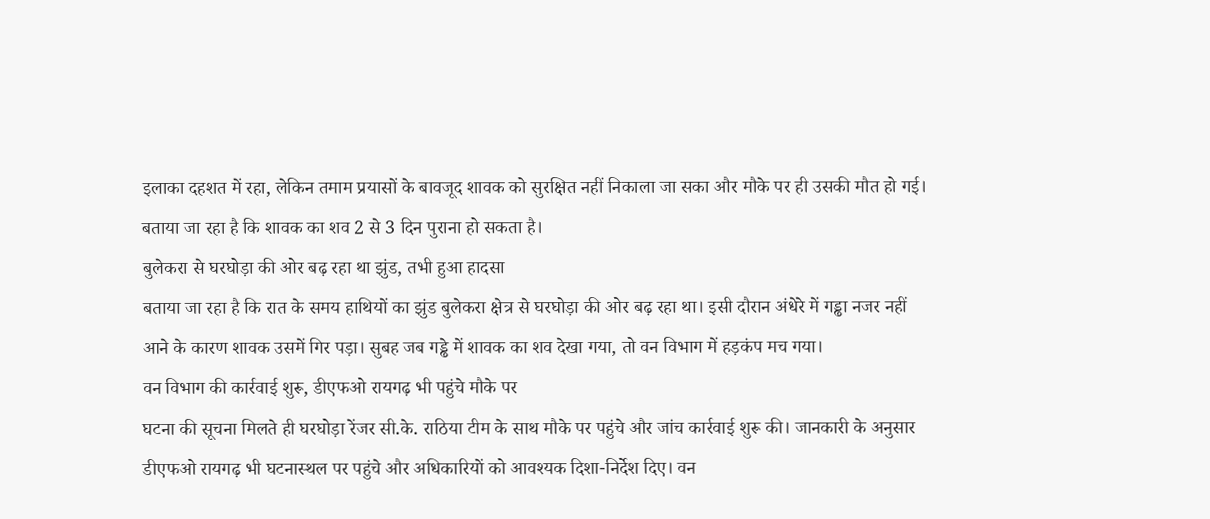इलाका दहशत में रहा, लेकिन तमाम प्रयासों के बावजूद शावक को सुरक्षित नहीं निकाला जा सका और मौके पर ही उसकी मौत हो गई। बताया जा रहा है कि शावक का शव 2 से 3 दिन पुराना हो सकता है।
बुलेकरा से घरघोड़ा की ओर बढ़ रहा था झुंड, तभी हुआ हादसा
बताया जा रहा है कि रात के समय हाथियों का झुंड बुलेकरा क्षेत्र से घरघोड़ा की ओर बढ़ रहा था। इसी दौरान अंधेरे में गड्ढा नजर नहीं आने के कारण शावक उसमें गिर पड़ा। सुबह जब गड्ढे में शावक का शव देखा गया, तो वन विभाग में हड़कंप मच गया।
वन विभाग की कार्रवाई शुरू, डीएफओ रायगढ़ भी पहुंचे मौके पर
घटना की सूचना मिलते ही घरघोड़ा रेंजर सी.के. राठिया टीम के साथ मौके पर पहुंचे और जांच कार्रवाई शुरू की। जानकारी के अनुसार डीएफओ रायगढ़ भी घटनास्थल पर पहुंचे और अधिकारियों को आवश्यक दिशा-निर्देश दिए। वन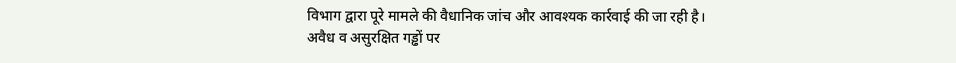विभाग द्वारा पूरे मामले की वैधानिक जांच और आवश्यक कार्रवाई की जा रही है।
अवैध व असुरक्षित गड्ढों पर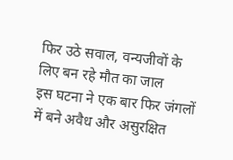फिर उठे सवाल, वन्यजीवों के लिए बन रहे मौत का जाल
इस घटना ने एक बार फिर जंगलों में बने अवैध और असुरक्षित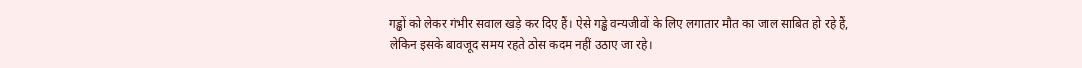गड्ढों को लेकर गंभीर सवाल खड़े कर दिए हैं। ऐसे गड्ढे वन्यजीवों के लिए लगातार मौत का जाल साबित हो रहे हैं, लेकिन इसके बावजूद समय रहते ठोस कदम नहीं उठाए जा रहे।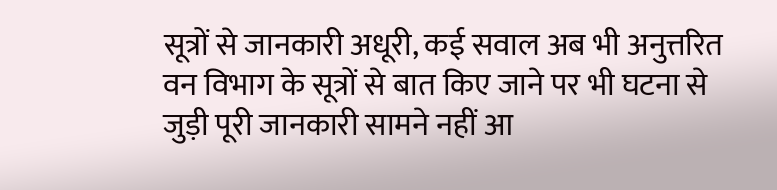सूत्रों से जानकारी अधूरी, कई सवाल अब भी अनुत्तरित
वन विभाग के सूत्रों से बात किए जाने पर भी घटना से जुड़ी पूरी जानकारी सामने नहीं आ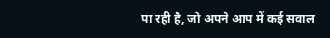पा रही है, जो अपने आप में कई सवाल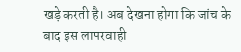खड़े करती है। अब देखना होगा कि जांच के बाद इस लापरवाही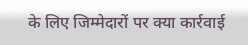के लिए जिम्मेदारों पर क्या कार्रवाई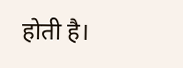होती है।